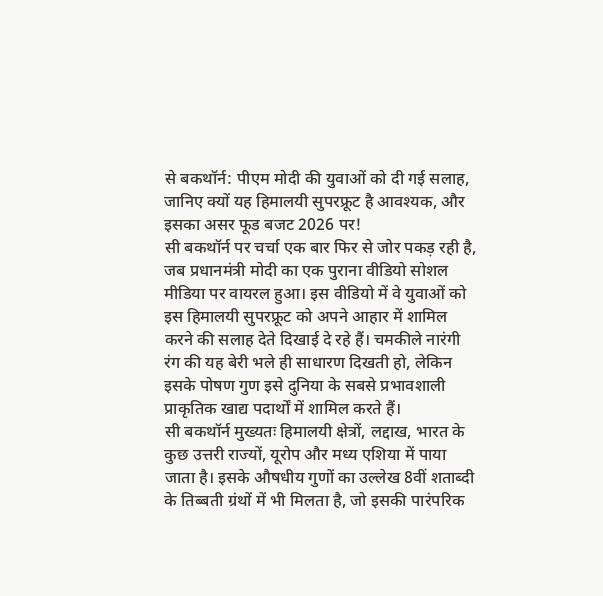से बकथॉर्न: पीएम मोदी की युवाओं को दी गई सलाह, जानिए क्यों यह हिमालयी सुपरफ्रूट है आवश्यक, और इसका असर फूड बजट 2026 पर!
सी बकथॉर्न पर चर्चा एक बार फिर से जोर पकड़ रही है, जब प्रधानमंत्री मोदी का एक पुराना वीडियो सोशल मीडिया पर वायरल हुआ। इस वीडियो में वे युवाओं को इस हिमालयी सुपरफ्रूट को अपने आहार में शामिल करने की सलाह देते दिखाई दे रहे हैं। चमकीले नारंगी रंग की यह बेरी भले ही साधारण दिखती हो, लेकिन इसके पोषण गुण इसे दुनिया के सबसे प्रभावशाली प्राकृतिक खाद्य पदार्थों में शामिल करते हैं।
सी बकथॉर्न मुख्यतः हिमालयी क्षेत्रों, लद्दाख, भारत के कुछ उत्तरी राज्यों, यूरोप और मध्य एशिया में पाया जाता है। इसके औषधीय गुणों का उल्लेख 8वीं शताब्दी के तिब्बती ग्रंथों में भी मिलता है, जो इसकी पारंपरिक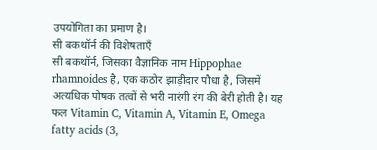उपयोगिता का प्रमाण है।
सी बकथॉर्न की विशेषताएँ
सी बकथॉर्न, जिसका वैज्ञानिक नाम Hippophae rhamnoides है, एक कठोर झाड़ीदार पौधा है, जिसमें अत्यधिक पोषक तत्वों से भरी नारंगी रंग की बेरी होती है। यह फल Vitamin C, Vitamin A, Vitamin E, Omega fatty acids (3,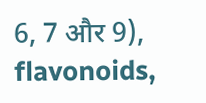6, 7 और 9), flavonoids,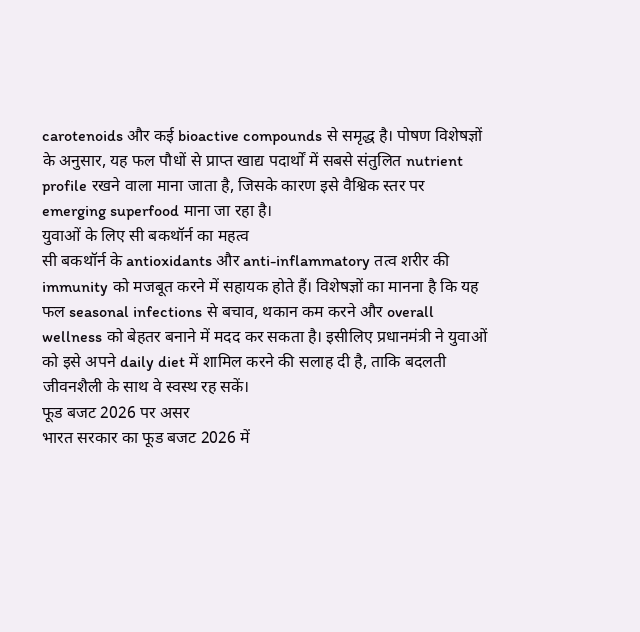carotenoids और कई bioactive compounds से समृद्ध है। पोषण विशेषज्ञों के अनुसार, यह फल पौधों से प्राप्त खाद्य पदार्थों में सबसे संतुलित nutrient profile रखने वाला माना जाता है, जिसके कारण इसे वैश्विक स्तर पर emerging superfood माना जा रहा है।
युवाओं के लिए सी बकथॉर्न का महत्व
सी बकथॉर्न के antioxidants और anti-inflammatory तत्व शरीर की immunity को मजबूत करने में सहायक होते हैं। विशेषज्ञों का मानना है कि यह फल seasonal infections से बचाव, थकान कम करने और overall wellness को बेहतर बनाने में मदद कर सकता है। इसीलिए प्रधानमंत्री ने युवाओं को इसे अपने daily diet में शामिल करने की सलाह दी है, ताकि बदलती जीवनशैली के साथ वे स्वस्थ रह सकें।
फूड बजट 2026 पर असर
भारत सरकार का फूड बजट 2026 में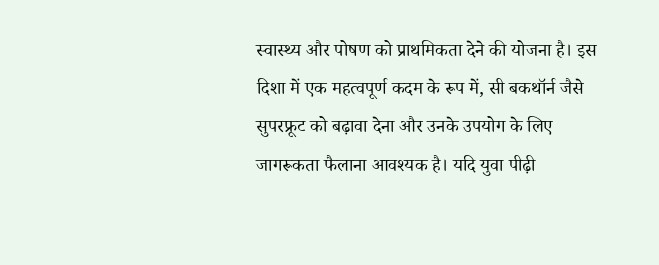स्वास्थ्य और पोषण को प्राथमिकता देने की योजना है। इस दिशा में एक महत्वपूर्ण कदम के रूप में, सी बकथॉर्न जैसे सुपरफ्रूट को बढ़ावा देना और उनके उपयोग के लिए जागरूकता फैलाना आवश्यक है। यदि युवा पीढ़ी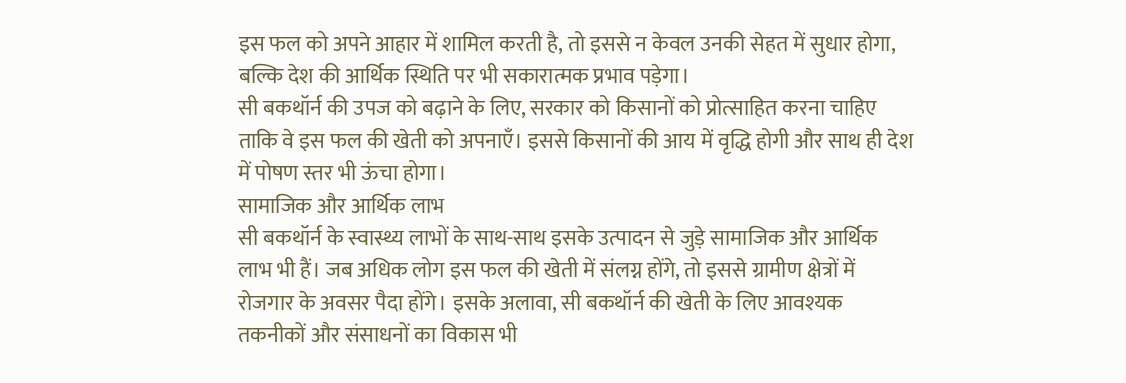इस फल को अपने आहार में शामिल करती है, तो इससे न केवल उनकी सेहत में सुधार होगा, बल्कि देश की आर्थिक स्थिति पर भी सकारात्मक प्रभाव पड़ेगा।
सी बकथॉर्न की उपज को बढ़ाने के लिए, सरकार को किसानों को प्रोत्साहित करना चाहिए ताकि वे इस फल की खेती को अपनाएँ। इससे किसानों की आय में वृद्धि होगी और साथ ही देश में पोषण स्तर भी ऊंचा होगा।
सामाजिक और आर्थिक लाभ
सी बकथॉर्न के स्वास्थ्य लाभों के साथ-साथ इसके उत्पादन से जुड़े सामाजिक और आर्थिक लाभ भी हैं। जब अधिक लोग इस फल की खेती में संलग्न होंगे, तो इससे ग्रामीण क्षेत्रों में रोजगार के अवसर पैदा होंगे। इसके अलावा, सी बकथॉर्न की खेती के लिए आवश्यक तकनीकों और संसाधनों का विकास भी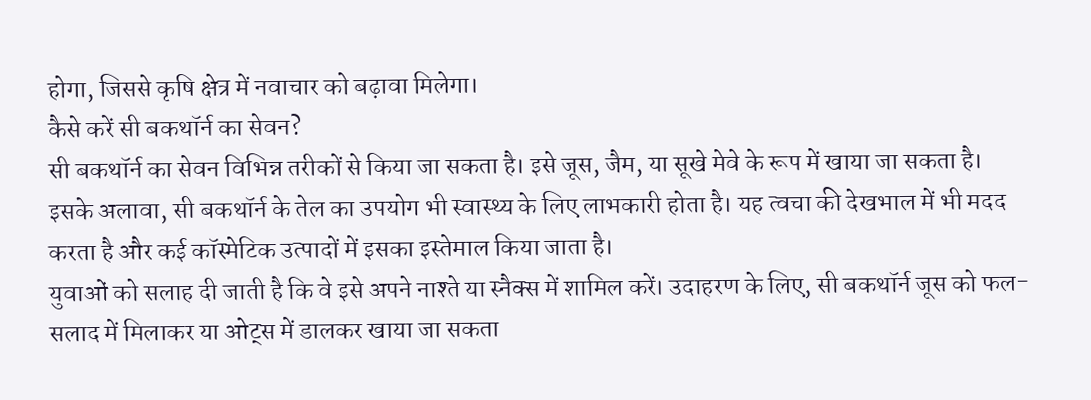होगा, जिससे कृषि क्षेत्र में नवाचार को बढ़ावा मिलेगा।
कैसे करें सी बकथॉर्न का सेवन?
सी बकथॉर्न का सेवन विभिन्न तरीकों से किया जा सकता है। इसे जूस, जैम, या सूखे मेवे के रूप में खाया जा सकता है। इसके अलावा, सी बकथॉर्न के तेल का उपयोग भी स्वास्थ्य के लिए लाभकारी होता है। यह त्वचा की देखभाल में भी मदद करता है और कई कॉस्मेटिक उत्पादों में इसका इस्तेमाल किया जाता है।
युवाओं को सलाह दी जाती है कि वे इसे अपने नाश्ते या स्नैक्स में शामिल करें। उदाहरण के लिए, सी बकथॉर्न जूस को फल-सलाद में मिलाकर या ओट्स में डालकर खाया जा सकता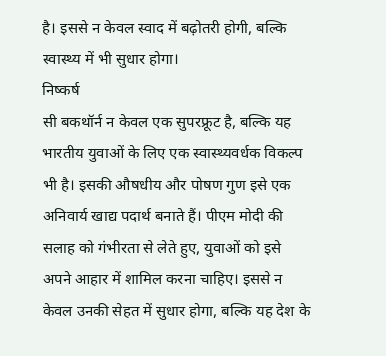है। इससे न केवल स्वाद में बढ़ोतरी होगी, बल्कि स्वास्थ्य में भी सुधार होगा।
निष्कर्ष
सी बकथॉर्न न केवल एक सुपरफ्रूट है, बल्कि यह भारतीय युवाओं के लिए एक स्वास्थ्यवर्धक विकल्प भी है। इसकी औषधीय और पोषण गुण इसे एक अनिवार्य खाद्य पदार्थ बनाते हैं। पीएम मोदी की सलाह को गंभीरता से लेते हुए, युवाओं को इसे अपने आहार में शामिल करना चाहिए। इससे न केवल उनकी सेहत में सुधार होगा, बल्कि यह देश के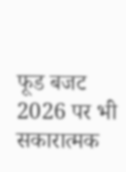फूड बजट 2026 पर भी सकारात्मक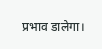प्रभाव डालेगा।